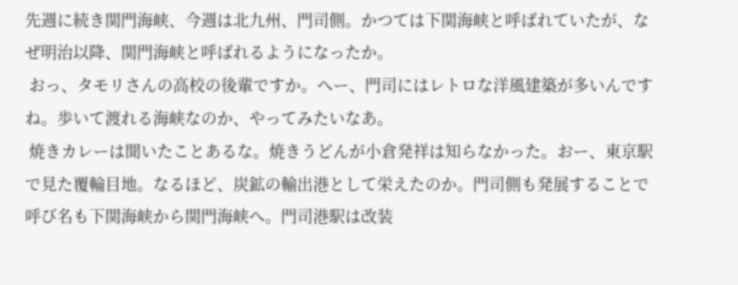先週に続き関門海峡、今週は北九州、門司側。かつては下関海峡と呼ばれていたが、なぜ明治以降、関門海峡と呼ばれるようになったか。
 おっ、タモリさんの高校の後輩ですか。へー、門司にはレトロな洋風建築が多いんですね。歩いて渡れる海峡なのか、やってみたいなあ。
 焼きカレーは聞いたことあるな。焼きうどんが小倉発祥は知らなかった。おー、東京駅で見た覆輪目地。なるほど、炭鉱の輸出港として栄えたのか。門司側も発展することで呼び名も下関海峡から関門海峡へ。門司港駅は改装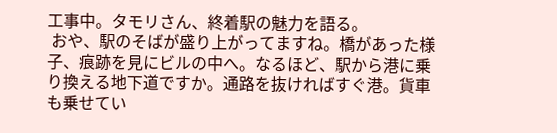工事中。タモリさん、終着駅の魅力を語る。
 おや、駅のそばが盛り上がってますね。橋があった様子、痕跡を見にビルの中へ。なるほど、駅から港に乗り換える地下道ですか。通路を抜ければすぐ港。貨車も乗せてい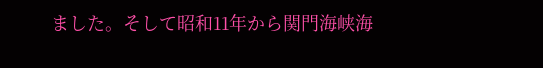ました。そして昭和11年から関門海峡海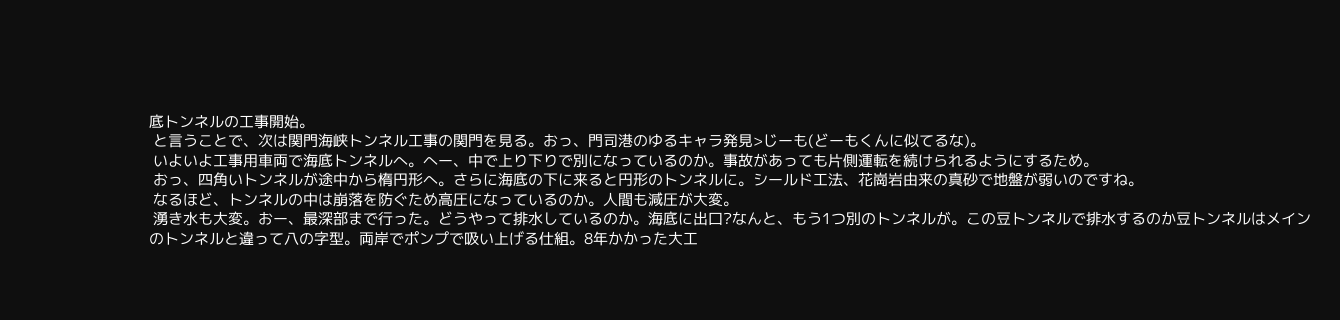底トンネルの工事開始。
 と言うことで、次は関門海峡トンネル工事の関門を見る。おっ、門司港のゆるキャラ発見>じーも(どーもくんに似てるな)。
 いよいよ工事用車両で海底トンネルへ。へー、中で上り下りで別になっているのか。事故があっても片側運転を続けられるようにするため。
 おっ、四角いトンネルが途中から楕円形へ。さらに海底の下に来ると円形のトンネルに。シールド工法、花崗岩由来の真砂で地盤が弱いのですね。
 なるほど、トンネルの中は崩落を防ぐため高圧になっているのか。人間も減圧が大変。
 湧き水も大変。おー、最深部まで行った。どうやって排水しているのか。海底に出口?なんと、もう1つ別のトンネルが。この豆トンネルで排水するのか豆トンネルはメインのトンネルと違って八の字型。両岸でポンプで吸い上げる仕組。8年かかった大工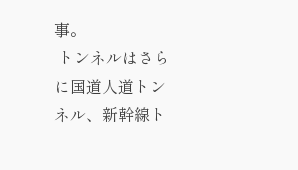事。
 トンネルはさらに国道人道トンネル、新幹線ト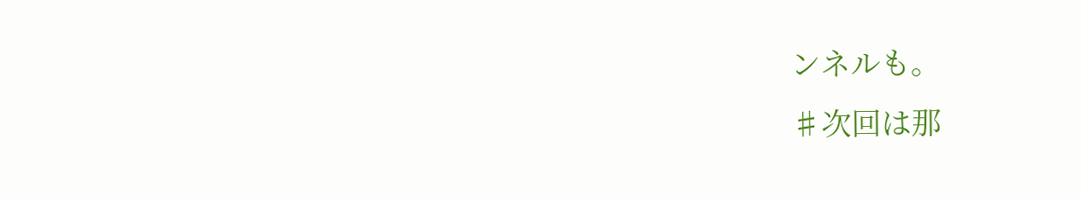ンネルも。
♯次回は那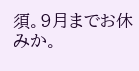須。9月までお休みか。